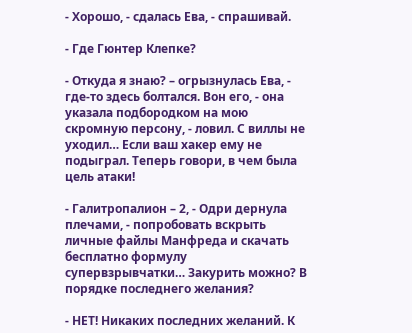- Хорошо, - сдалась Ева, - спрашивай.

- Где Гюнтер Клепке?

- Откуда я знаю? – огрызнулась Ева, - где-то здесь болтался. Вон его, - она указала подбородком на мою скромную персону, - ловил. С виллы не уходил… Если ваш хакер ему не подыграл. Теперь говори, в чем была цель атаки!

- Галитропалион – 2, - Одри дернула плечами, - попробовать вскрыть личные файлы Манфреда и скачать бесплатно формулу супервзрывчатки… Закурить можно? В порядке последнего желания?

- НЕТ! Никаких последних желаний. К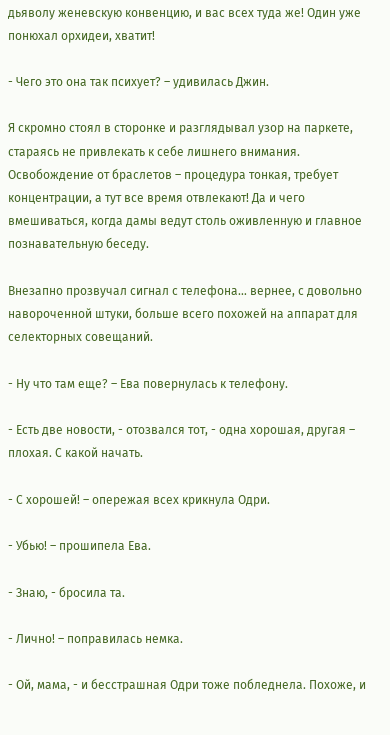дьяволу женевскую конвенцию, и вас всех туда же! Один уже понюхал орхидеи, хватит!

- Чего это она так психует? – удивилась Джин.

Я скромно стоял в сторонке и разглядывал узор на паркете, стараясь не привлекать к себе лишнего внимания. Освобождение от браслетов – процедура тонкая, требует концентрации, а тут все время отвлекают! Да и чего вмешиваться, когда дамы ведут столь оживленную и главное познавательную беседу.

Внезапно прозвучал сигнал с телефона… вернее, с довольно навороченной штуки, больше всего похожей на аппарат для селекторных совещаний.

- Ну что там еще? – Ева повернулась к телефону.

- Есть две новости, - отозвался тот, - одна хорошая, другая – плохая. С какой начать.

- С хорошей! – опережая всех крикнула Одри.

- Убью! – прошипела Ева.

- Знаю, - бросила та.

- Лично! – поправилась немка.

- Ой, мама, - и бесстрашная Одри тоже побледнела. Похоже, и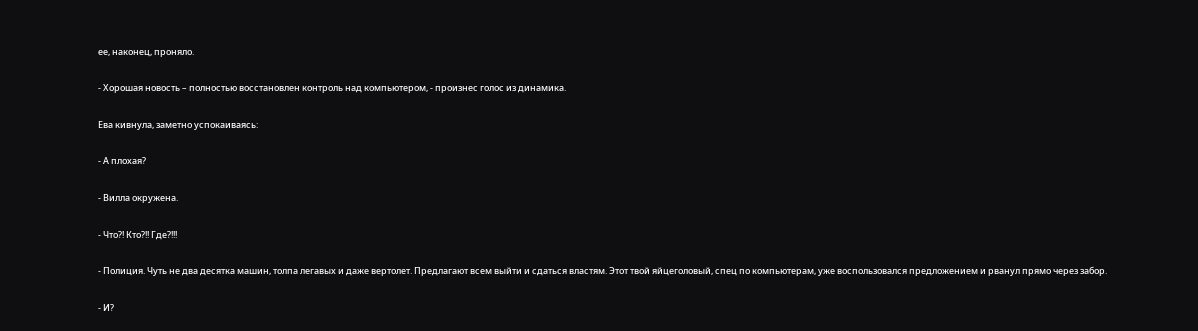ее, наконец, проняло.

- Хорошая новость – полностью восстановлен контроль над компьютером, - произнес голос из динамика.

Ева кивнула, заметно успокаиваясь:

- А плохая?

- Вилла окружена.

- Что?! Кто?!! Где?!!!

- Полиция. Чуть не два десятка машин, толпа легавых и даже вертолет. Предлагают всем выйти и сдаться властям. Этот твой яйцеголовый, спец по компьютерам, уже воспользовался предложением и рванул прямо через забор.

- И?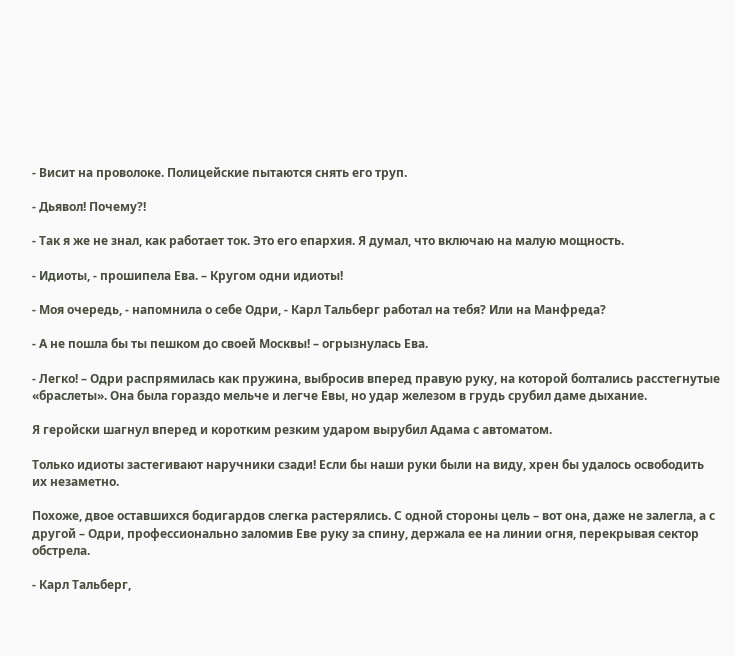- Висит на проволоке. Полицейские пытаются снять его труп.

- Дьявол! Почему?!

- Так я же не знал, как работает ток. Это его епархия. Я думал, что включаю на малую мощность.

- Идиоты, - прошипела Ева. – Кругом одни идиоты!

- Моя очередь, - напомнила о себе Одри, - Карл Тальберг работал на тебя? Или на Манфреда?

- А не пошла бы ты пешком до своей Москвы! – огрызнулась Ева.

- Легко! – Одри распрямилась как пружина, выбросив вперед правую руку, на которой болтались расстегнутые «браслеты». Она была гораздо мельче и легче Евы, но удар железом в грудь срубил даме дыхание.

Я геройски шагнул вперед и коротким резким ударом вырубил Адама с автоматом.

Только идиоты застегивают наручники сзади! Если бы наши руки были на виду, хрен бы удалось освободить их незаметно.

Похоже, двое оставшихся бодигардов слегка растерялись. С одной стороны цель – вот она, даже не залегла, а с другой – Одри, профессионально заломив Еве руку за спину, держала ее на линии огня, перекрывая сектор обстрела.

- Карл Тальберг,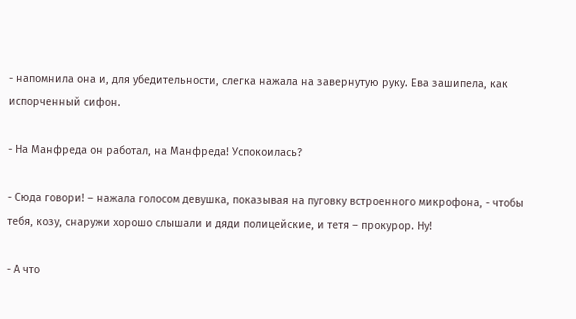- напомнила она и, для убедительности, слегка нажала на завернутую руку. Ева зашипела, как испорченный сифон.

- На Манфреда он работал, на Манфреда! Успокоилась?

- Сюда говори! – нажала голосом девушка, показывая на пуговку встроенного микрофона, - чтобы тебя, козу, снаружи хорошо слышали и дяди полицейские, и тетя – прокурор. Ну!

- А что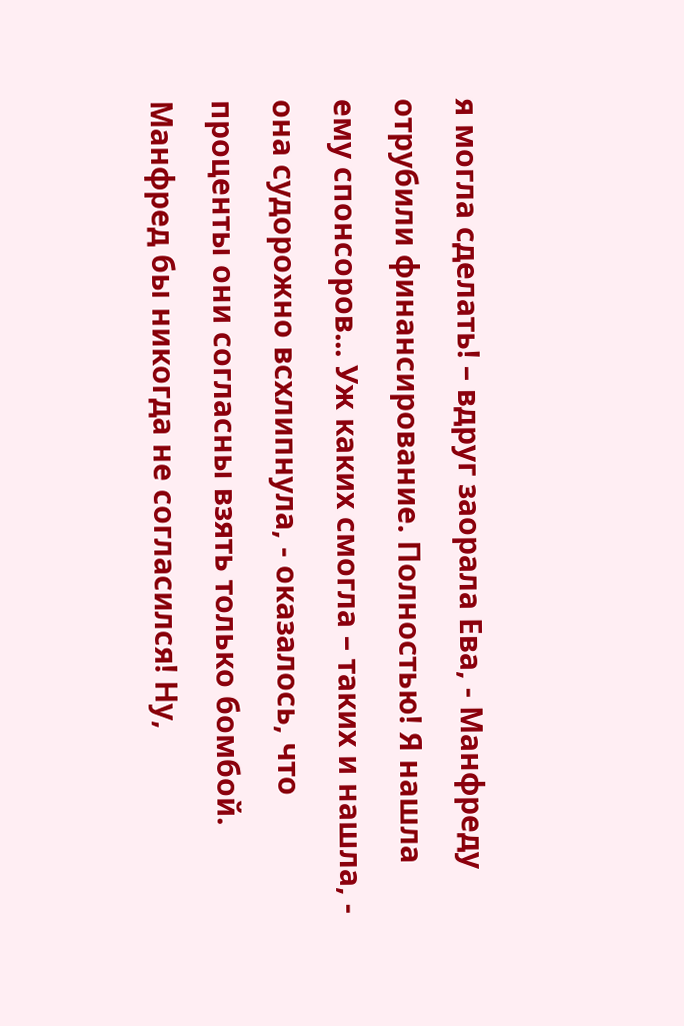я могла сделать! – вдруг заорала Ева, - Манфреду отрубили финансирование. Полностью! Я нашла ему спонсоров... Уж каких смогла – таких и нашла, - она судорожно всхлипнула, - оказалось, что проценты они согласны взять только бомбой. Манфред бы никогда не согласился! Ну,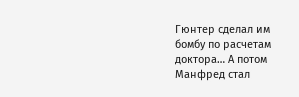Гюнтер сделал им бомбу по расчетам доктора… А потом Манфред стал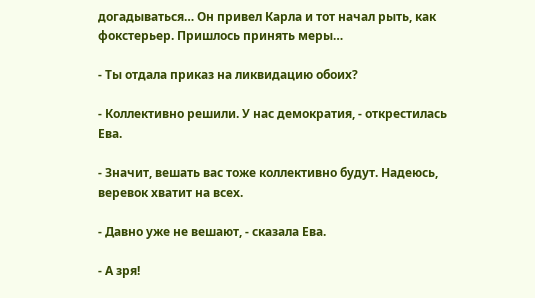догадываться… Он привел Карла и тот начал рыть, как фокстерьер. Пришлось принять меры…

- Ты отдала приказ на ликвидацию обоих?

- Коллективно решили. У нас демократия, - открестилась Ева.

- Значит, вешать вас тоже коллективно будут. Надеюсь, веревок хватит на всех.

- Давно уже не вешают, - сказала Ева.

- А зря!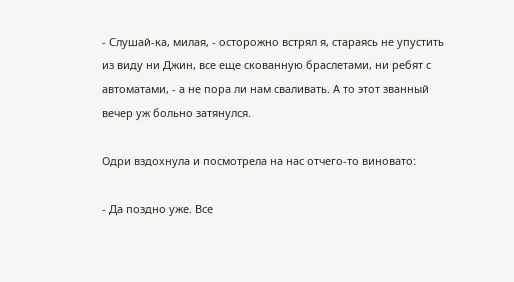- Слушай-ка, милая, - осторожно встрял я, стараясь не упустить из виду ни Джин, все еще скованную браслетами, ни ребят с автоматами, - а не пора ли нам сваливать. А то этот званный вечер уж больно затянулся.

Одри вздохнула и посмотрела на нас отчего-то виновато:

- Да поздно уже. Все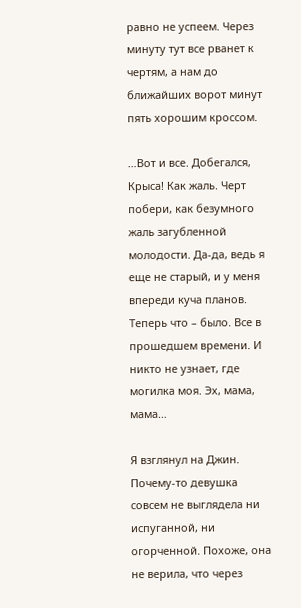равно не успеем. Через минуту тут все рванет к чертям, а нам до ближайших ворот минут пять хорошим кроссом.

…Вот и все. Добегался, Крыса! Как жаль. Черт побери, как безумного жаль загубленной молодости. Да-да, ведь я еще не старый, и у меня впереди куча планов. Теперь что – было. Все в прошедшем времени. И никто не узнает, где могилка моя. Эх, мама, мама…

Я взглянул на Джин. Почему-то девушка совсем не выглядела ни испуганной, ни огорченной. Похоже, она не верила, что через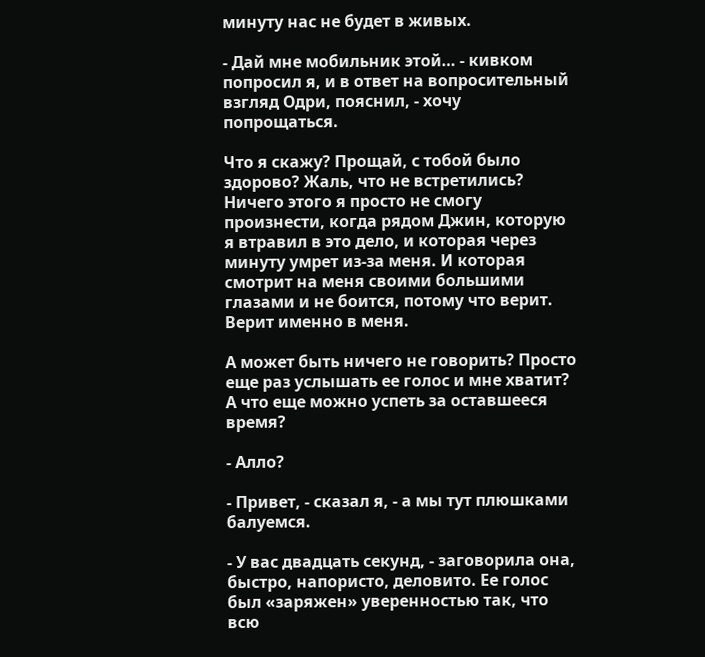минуту нас не будет в живых.

- Дай мне мобильник этой… - кивком попросил я, и в ответ на вопросительный взгляд Одри, пояснил, - хочу попрощаться.

Что я скажу? Прощай, с тобой было здорово? Жаль, что не встретились? Ничего этого я просто не смогу произнести, когда рядом Джин, которую я втравил в это дело, и которая через минуту умрет из-за меня. И которая смотрит на меня своими большими глазами и не боится, потому что верит. Верит именно в меня.

А может быть ничего не говорить? Просто еще раз услышать ее голос и мне хватит? А что еще можно успеть за оставшееся время?

- Алло?

- Привет, - сказал я, - а мы тут плюшками балуемся.

- У вас двадцать секунд, - заговорила она, быстро, напористо, деловито. Ее голос был «заряжен» уверенностью так, что всю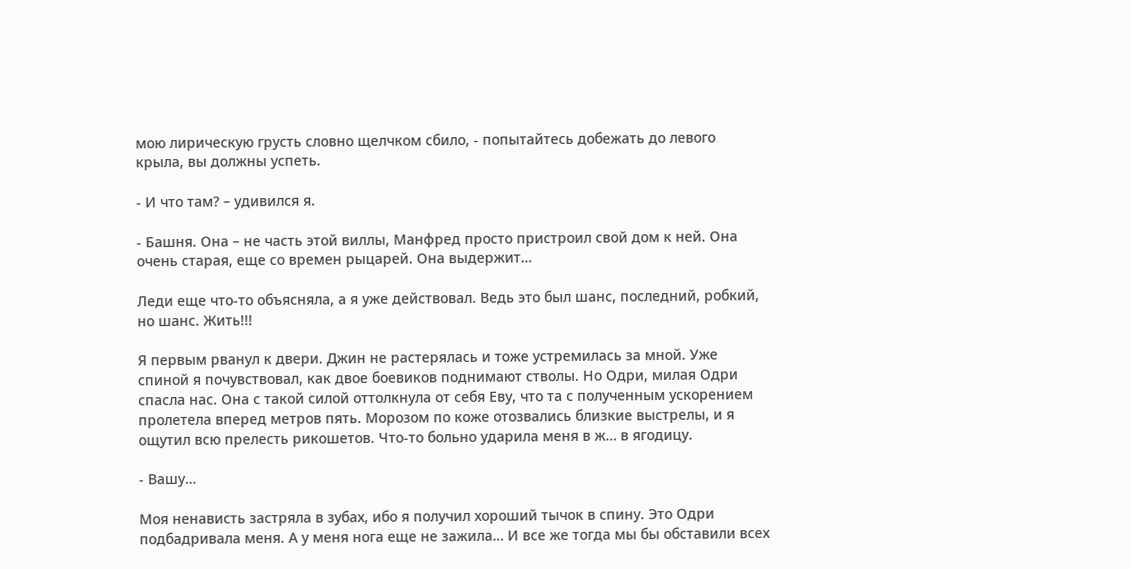мою лирическую грусть словно щелчком сбило, - попытайтесь добежать до левого крыла, вы должны успеть.

- И что там? – удивился я.

- Башня. Она – не часть этой виллы, Манфред просто пристроил свой дом к ней. Она очень старая, еще со времен рыцарей. Она выдержит…

Леди еще что-то объясняла, а я уже действовал. Ведь это был шанс, последний, робкий, но шанс. Жить!!!

Я первым рванул к двери. Джин не растерялась и тоже устремилась за мной. Уже спиной я почувствовал, как двое боевиков поднимают стволы. Но Одри, милая Одри спасла нас. Она с такой силой оттолкнула от себя Еву, что та с полученным ускорением пролетела вперед метров пять. Морозом по коже отозвались близкие выстрелы, и я ощутил всю прелесть рикошетов. Что-то больно ударила меня в ж… в ягодицу.

- Вашу…

Моя ненависть застряла в зубах, ибо я получил хороший тычок в спину. Это Одри подбадривала меня. А у меня нога еще не зажила… И все же тогда мы бы обставили всех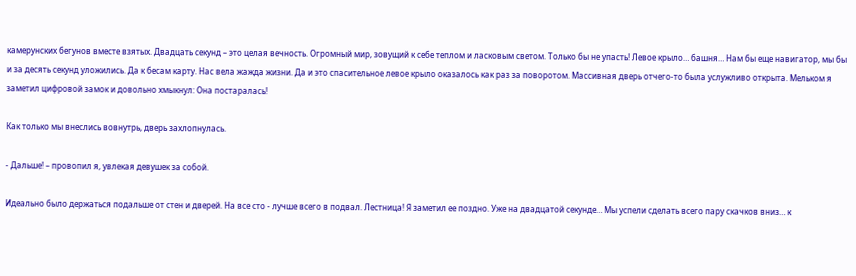камерунских бегунов вместе взятых. Двадцать секунд – это целая вечность. Огромный мир, зовущий к себе теплом и ласковым светом. Только бы не упасть! Левое крыло… башня… Нам бы еще навигатор, мы бы и за десять секунд уложились. Да к бесам карту. Нас вела жажда жизни. Да и это спасительное левое крыло оказалось как раз за поворотом. Массивная дверь отчего-то была услужливо открыта. Мельком я заметил цифровой замок и довольно хмыкнул: Она постаралась!

Как только мы внеслись вовнутрь, дверь захлопнулась.

- Дальше! – провопил я, увлекая девушек за собой.

Идеально было держаться подальше от стен и дверей. На все сто - лучше всего в подвал. Лестница! Я заметил ее поздно. Уже на двадцатой секунде… Мы успели сделать всего пару скачков вниз… к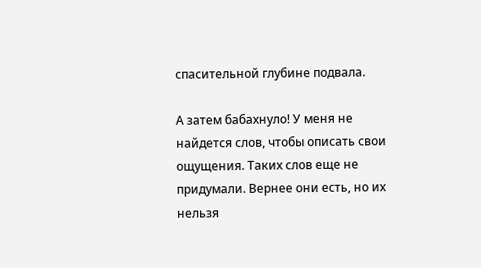спасительной глубине подвала.

А затем бабахнуло! У меня не найдется слов, чтобы описать свои ощущения. Таких слов еще не придумали. Вернее они есть, но их нельзя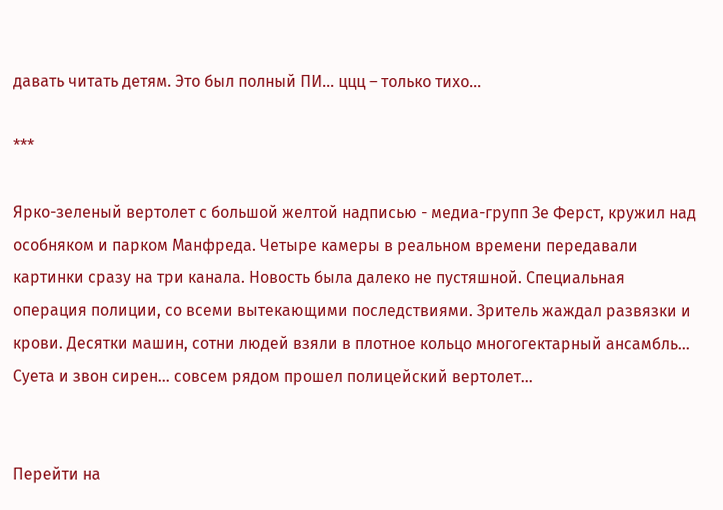давать читать детям. Это был полный ПИ… ццц – только тихо…

***

Ярко-зеленый вертолет с большой желтой надписью - медиа-групп Зе Ферст, кружил над особняком и парком Манфреда. Четыре камеры в реальном времени передавали картинки сразу на три канала. Новость была далеко не пустяшной. Специальная операция полиции, со всеми вытекающими последствиями. Зритель жаждал развязки и крови. Десятки машин, сотни людей взяли в плотное кольцо многогектарный ансамбль… Суета и звон сирен… совсем рядом прошел полицейский вертолет…


Перейти на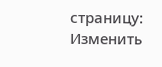страницу:
Изменить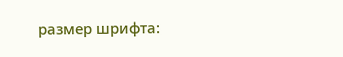размер шрифта: